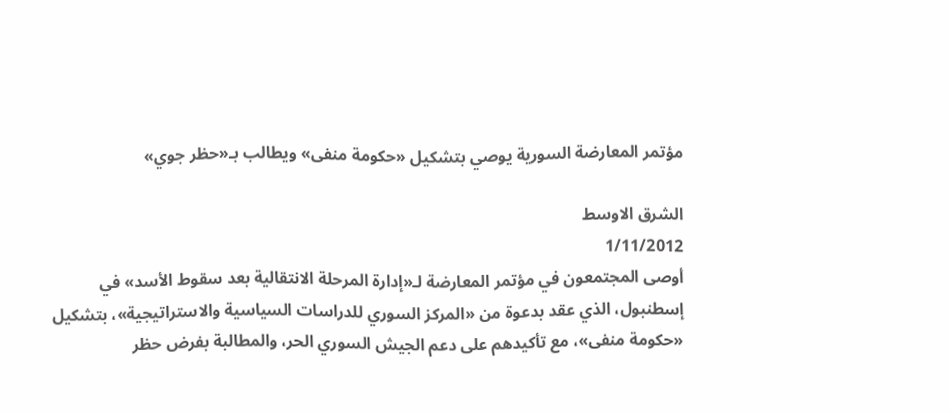مؤتمر المعارضة السورية يوصي بتشکيل «حکومة منفی» ويطالب بـ«حظر جوي»

الشرق الاوسط
1/11/2012
أوصی المجتمعون في مؤتمر المعارضة لـ«إدارة المرحلة الانتقالية بعد سقوط الأسد» في إسطنبول، الذي عقد بدعوة من «المرکز السوري للدراسات السياسية والاستراتيجية»، بتشکيل «حکومة منفی»، مع تأکيدهم علی دعم الجيش السوري الحر، والمطالبة بفرض حظر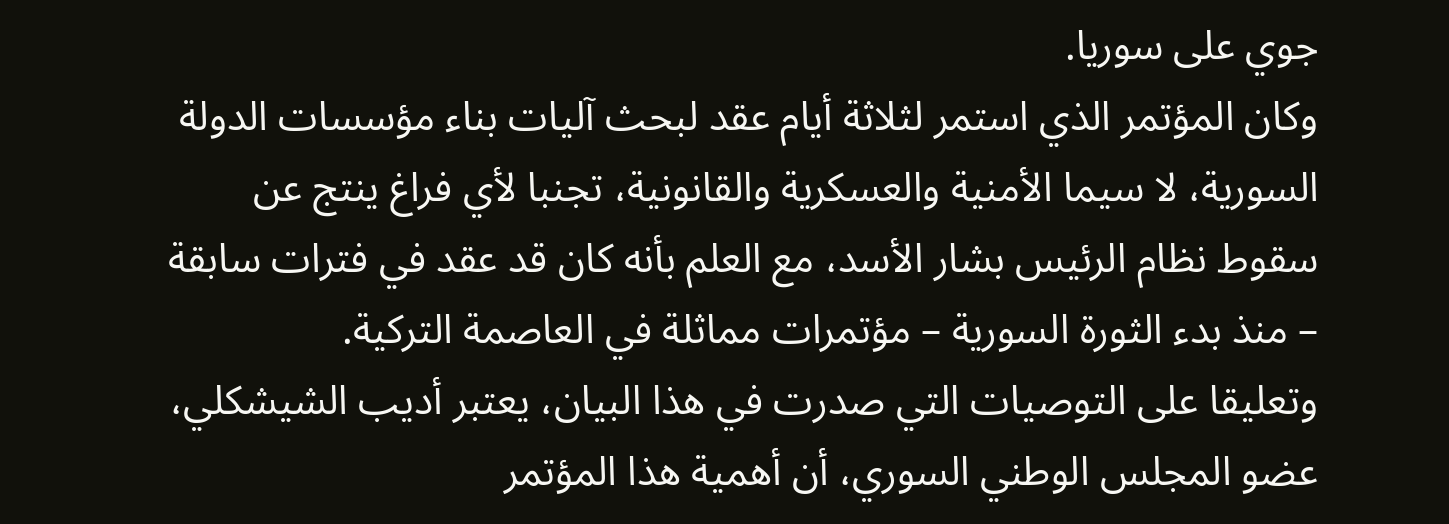جوي علی سوريا.
وکان المؤتمر الذي استمر لثلاثة أيام عقد لبحث آليات بناء مؤسسات الدولة السورية، لا سيما الأمنية والعسکرية والقانونية، تجنبا لأي فراغ ينتج عن سقوط نظام الرئيس بشار الأسد، مع العلم بأنه کان قد عقد في فترات سابقة – منذ بدء الثورة السورية – مؤتمرات مماثلة في العاصمة الترکية.
وتعليقا علی التوصيات التي صدرت في هذا البيان، يعتبر أديب الشيشکلي، عضو المجلس الوطني السوري، أن أهمية هذا المؤتمر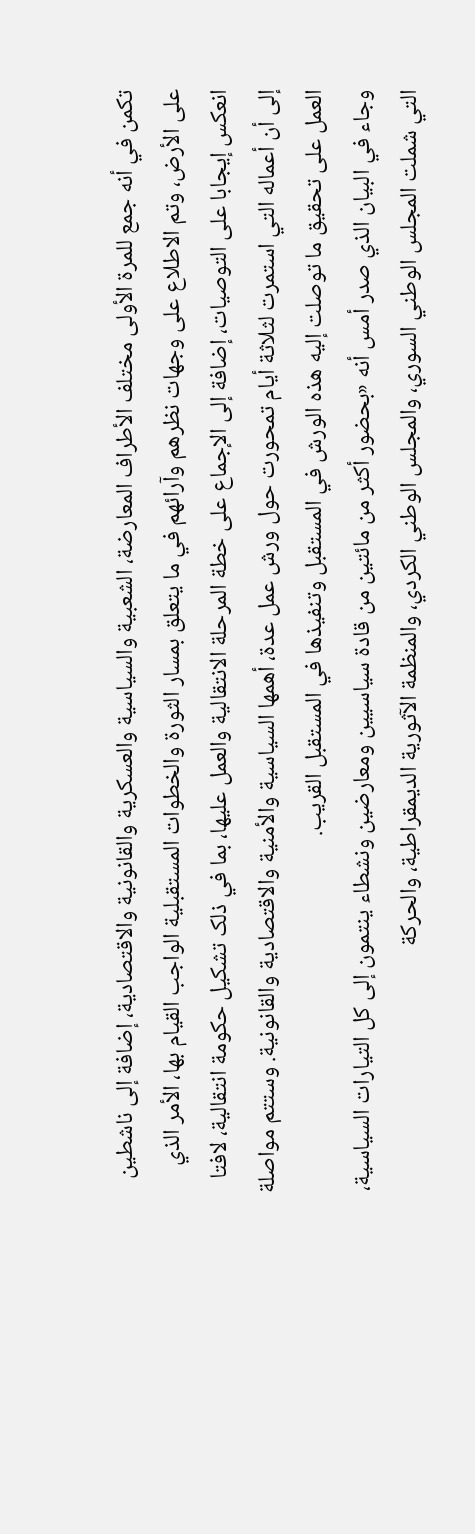تکمن في أنه جمع للمرة الأولی مختلف الأطراف المعارضة، الشعبية والسياسية والعسکرية والقانونية والاقتصادية، إضافة إلی ناشطين علی الأرض، وتم الاطلاع علی وجهات نظرهم وآرائهم في ما يتعلق بمسار الثورة والخطوات المستقبلية الواجب القيام بها، الأمر الذي انعکس إيجابا علی التوصيات، إضافة إلی الإجماع علی خطة المرحلة الانتقالية والعمل عليها، بما في ذلک تشکيل حکومة انتقالية، لافتا إلی أن أعماله التي استمرت لثلاثة أيام تمحورت حول ورش عمل عدة، أهمها السياسية والأمنية والاقتصادية والقانونية. وستتم مواصلة العمل علی تحقيق ما توصلت إليه هذه الورش في المستقبل وتنفيذها في المستقبل القريب.
وجاء في البيان الذي صدر أمس أنه «بحضور أکثر من مائتين من قادة سياسيين ومعارضين ونشطاء ينتمون إلی کل التيارات السياسية، التي شملت المجلس الوطني السوري، والمجلس الوطني الکردي، والمنظمة الآثورية الديمقراطية، والحرکة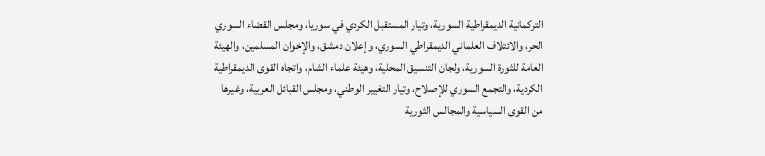الترکمانية الديمقراطية السورية، وتيار المستقبل الکردي في سوريا، ومجلس القضاء السوري الحر، والائتلاف العلماني الديمقراطي السوري، وإعلان دمشق، والإخوان المسلمين، والهيئة العامة للثورة السورية، ولجان التنسيق المحلية، وهيئة علماء الشام، واتجاه القوی الديمقراطية الکردية، والتجمع السوري للإصلاح، وتيار التغيير الوطني، ومجلس القبائل العربية، وغيرها من القوی السياسية والمجالس الثورية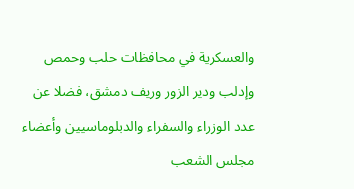والعسکرية في محافظات حلب وحمص وإدلب ودير الزور وريف دمشق، فضلا عن عدد الوزراء والسفراء والدبلوماسيين وأعضاء مجلس الشعب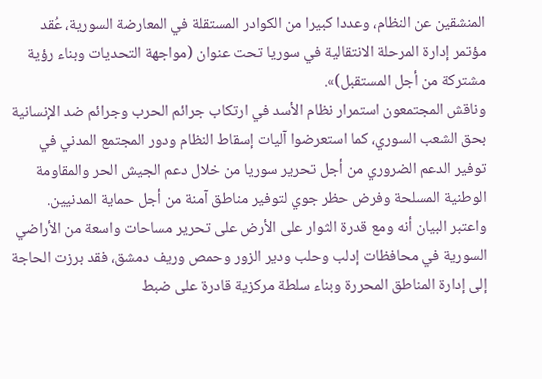المنشقين عن النظام، وعددا کبيرا من الکوادر المستقلة في المعارضة السورية، عُقد مؤتمر إدارة المرحلة الانتقالية في سوريا تحت عنوان (مواجهة التحديات وبناء رؤية مشترکة من أجل المستقبل)».
وناقش المجتمعون استمرار نظام الأسد في ارتکاب جرائم الحرب وجرائم ضد الإنسانية بحق الشعب السوري، کما استعرضوا آليات إسقاط النظام ودور المجتمع المدني في توفير الدعم الضروري من أجل تحرير سوريا من خلال دعم الجيش الحر والمقاومة الوطنية المسلحة وفرض حظر جوي لتوفير مناطق آمنة من أجل حماية المدنيين.
واعتبر البيان أنه ومع قدرة الثوار علی الأرض علی تحرير مساحات واسعة من الأراضي السورية في محافظات إدلب وحلب ودير الزور وحمص وريف دمشق، فقد برزت الحاجة إلی إدارة المناطق المحررة وبناء سلطة مرکزية قادرة علی ضبط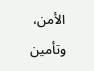الأمن، وتأمين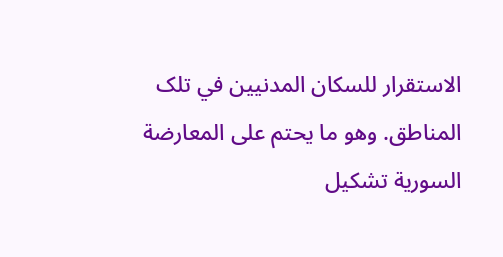الاستقرار للسکان المدنيين في تلک المناطق. وهو ما يحتم علی المعارضة السورية تشکيل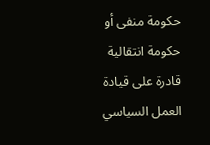حکومة منفی أو حکومة انتقالية قادرة علی قيادة العمل السياسي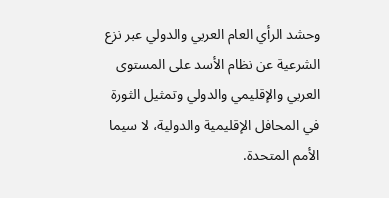وحشد الرأي العام العربي والدولي عبر نزع الشرعية عن نظام الأسد علی المستوی العربي والإقليمي والدولي وتمثيل الثورة في المحافل الإقليمية والدولية، لا سيما الأمم المتحدة.